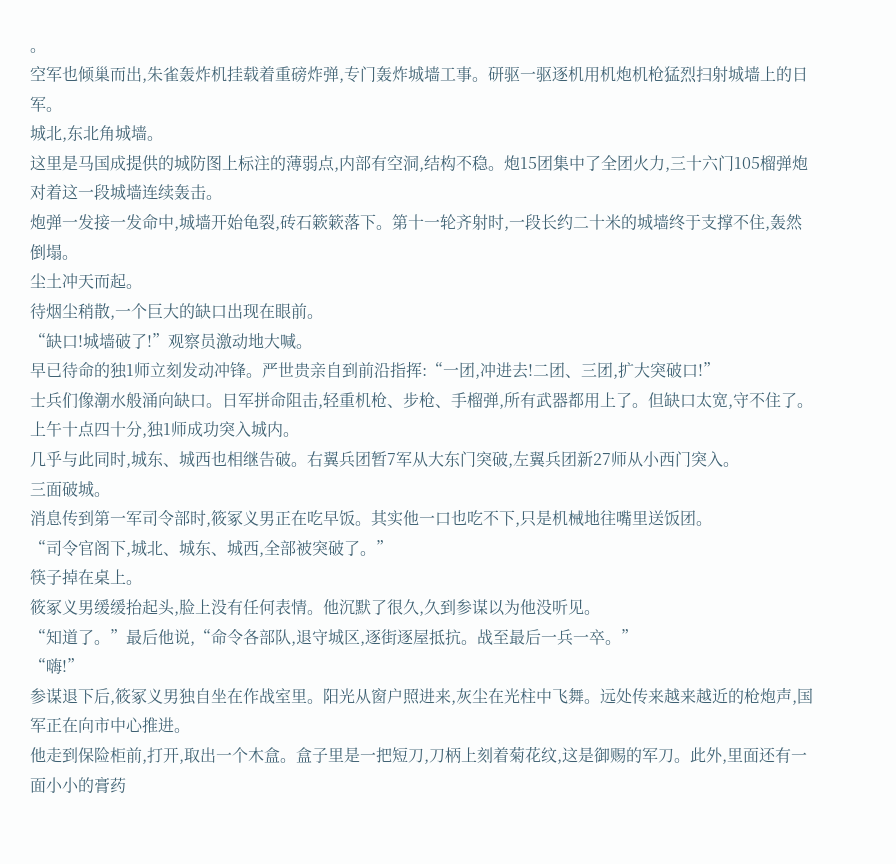。
空军也倾巢而出,朱雀轰炸机挂载着重磅炸弹,专门轰炸城墙工事。研驱一驱逐机用机炮机枪猛烈扫射城墙上的日军。
城北,东北角城墙。
这里是马国成提供的城防图上标注的薄弱点,内部有空洞,结构不稳。炮15团集中了全团火力,三十六门105榴弹炮对着这一段城墙连续轰击。
炮弹一发接一发命中,城墙开始龟裂,砖石簌簌落下。第十一轮齐射时,一段长约二十米的城墙终于支撑不住,轰然倒塌。
尘土冲天而起。
待烟尘稍散,一个巨大的缺口出现在眼前。
“缺口!城墙破了!”观察员激动地大喊。
早已待命的独1师立刻发动冲锋。严世贵亲自到前沿指挥:“一团,冲进去!二团、三团,扩大突破口!”
士兵们像潮水般涌向缺口。日军拼命阻击,轻重机枪、步枪、手榴弹,所有武器都用上了。但缺口太宽,守不住了。
上午十点四十分,独1师成功突入城内。
几乎与此同时,城东、城西也相继告破。右翼兵团暂7军从大东门突破,左翼兵团新27师从小西门突入。
三面破城。
消息传到第一军司令部时,筱冢义男正在吃早饭。其实他一口也吃不下,只是机械地往嘴里送饭团。
“司令官阁下,城北、城东、城西,全部被突破了。”
筷子掉在桌上。
筱冢义男缓缓抬起头,脸上没有任何表情。他沉默了很久,久到参谋以为他没听见。
“知道了。”最后他说,“命令各部队,退守城区,逐街逐屋抵抗。战至最后一兵一卒。”
“嗨!”
参谋退下后,筱冢义男独自坐在作战室里。阳光从窗户照进来,灰尘在光柱中飞舞。远处传来越来越近的枪炮声,国军正在向市中心推进。
他走到保险柜前,打开,取出一个木盒。盒子里是一把短刀,刀柄上刻着菊花纹,这是御赐的军刀。此外,里面还有一面小小的膏药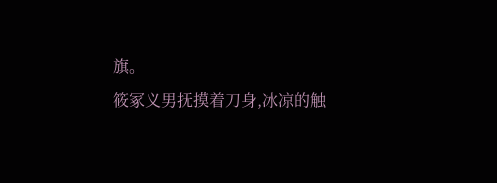旗。
筱冢义男抚摸着刀身,冰凉的触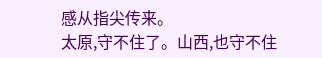感从指尖传来。
太原,守不住了。山西,也守不住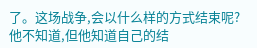了。这场战争,会以什么样的方式结束呢?
他不知道,但他知道自己的结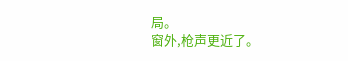局。
窗外,枪声更近了。